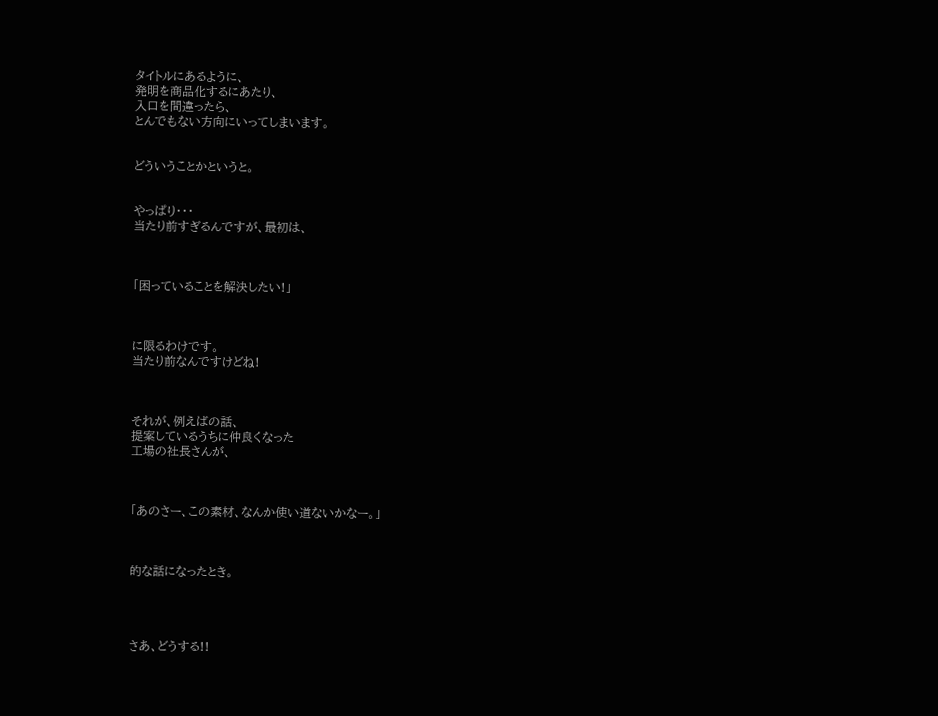タイトルにあるように、
発明を商品化するにあたり、
入口を間違ったら、
とんでもない方向にいってしまいます。


どういうことかというと。


やっぱり・・・
当たり前すぎるんですが、最初は、



「困っていることを解決したい!」



に限るわけです。
当たり前なんですけどね!



それが、例えばの話、
提案しているうちに仲良くなった
工場の社長さんが、



「あのさー、この素材、なんか使い道ないかなー。」



的な話になったとき。




さあ、どうする!!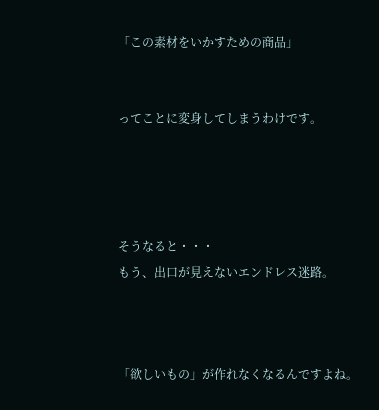「この素材をいかすための商品」


ってことに変身してしまうわけです。




そうなると・・・
もう、出口が見えないエンドレス迷路。



「欲しいもの」が作れなくなるんですよね。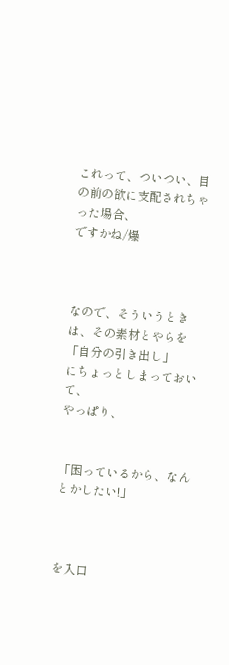これって、ついつい、目の前の欲に支配されちゃった場合、
ですかね/爆



なので、そういうときは、その素材とやらを
「自分の引き出し」
にちょっとしまっておいて、
やっぱり、


「困っているから、なんとかしたい!」



を入口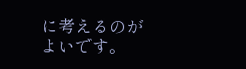に考えるのがよいです。